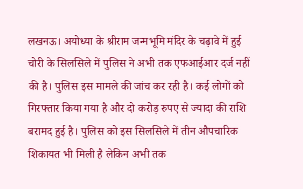लखनऊ। अयोध्या के श्रीराम जन्मभूमि मंदिर के चढ़ावे में हुई चोरी के सिलसिले में पुलिस ने अभी तक एफआईआर दर्ज नहीं की है। पुलिस इस मामले की जांच कर रही है। कई लोगों को गिरफ्तार किया गया है और दो करोड़ रुपए से ज्यादा की राशि बरामद हुई है। पुलिस को इस सिलसिले में तीन औपचारिक शिकायत भी मिली है लेकिन अभी तक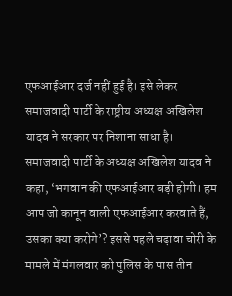एफआईआर दर्ज नहीं हुई है। इसे लेकर समाजवादी पार्टी के राष्ट्रीय अध्यक्ष अखिलेश यादव ने सरकार पर निशाना साधा है।
समाजवादी पार्टी के अध्यक्ष अखिलेश यादव ने कहा, ‘भगवान की एफआईआर बड़ी होगी। हम आप जो कानून वाली एफआईआर करवाते हैं, उसका क्या करोगे’? इससे पहले चढ़ावा चोरी के मामले में मंगलवार को पुलिस के पास तीन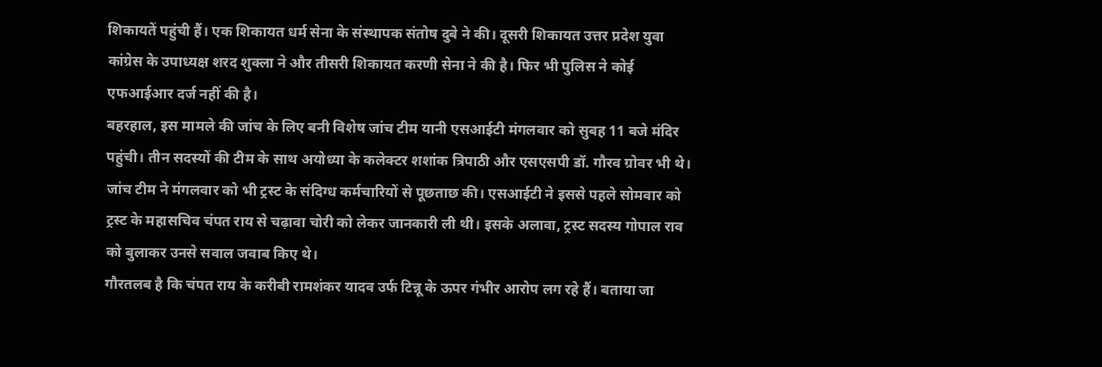शिकायतें पहुंची हैं। एक शिकायत धर्म सेना के संस्थापक संतोष दुबे ने की। दूसरी शिकायत उत्तर प्रदेश युवा कांग्रेस के उपाध्यक्ष शरद शुक्ला ने और तीसरी शिकायत करणी सेना ने की है। फिर भी पुलिस ने कोई एफआईआर दर्ज नहीं की है।
बहरहाल, इस मामले की जांच के लिए बनी विशेष जांच टीम यानी एसआईटी मंगलवार को सुबह 11 बजे मंदिर पहुंची। तीन सदस्यों की टीम के साथ अयोध्या के कलेक्टर शशांक त्रिपाठी और एसएसपी डॉ. गौरव ग्रोवर भी थे। जांच टीम ने मंगलवार को भी ट्रस्ट के संदिग्ध कर्मचारियों से पूछताछ की। एसआईटी ने इससे पहले सोमवार को ट्रस्ट के महासचिव चंपत राय से चढ़ावा चोरी को लेकर जानकारी ली थी। इसके अलावा, ट्रस्ट सदस्य गोपाल राव को बुलाकर उनसे सवाल जवाब किए थे।
गौरतलब है कि चंपत राय के करीबी रामशंकर यादव उर्फ टिन्नू के ऊपर गंभीर आरोप लग रहे हैं। बताया जा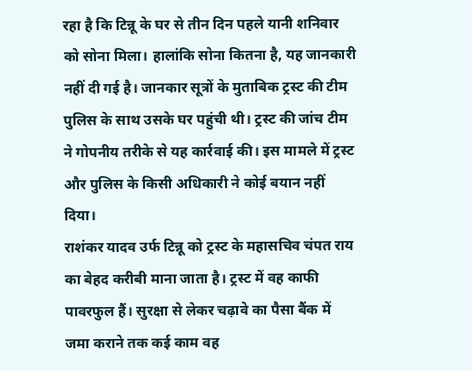रहा है कि टिन्नू के घर से तीन दिन पहले यानी शनिवार को सोना मिला। हालांकि सोना कितना है, यह जानकारी नहीं दी गई है। जानकार सूत्रों के मुताबिक ट्रस्ट की टीम पुलिस के साथ उसके घर पहुंची थी। ट्रस्ट की जांच टीम ने गोपनीय तरीके से यह कार्रवाई की। इस मामले में ट्रस्ट और पुलिस के किसी अधिकारी ने कोई बयान नहीं दिया।
राशंकर यादव उर्फ टिन्नू को ट्रस्ट के महासचिव चंपत राय का बेहद करीबी माना जाता है। ट्रस्ट में वह काफी पावरफुल हैं। सुरक्षा से लेकर चढ़ावे का पैसा बैंक में जमा कराने तक कई काम वह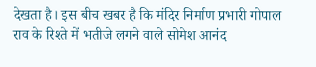देखता है। इस बीच खबर है कि मंदिर निर्माण प्रभारी गोपाल राव के रिश्ते में भतीजे लगने वाले सोमेश आनंद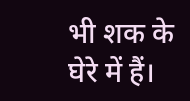भी शक के घेरे में हैं।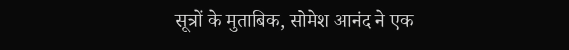सूत्रों के मुताबिक, सोमेश आनंद ने एक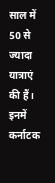साल में 50 से ज्यादा यात्राएं की हैं। इनमें कर्नाटक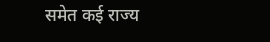समेत कई राज्य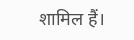शामिल हैं।